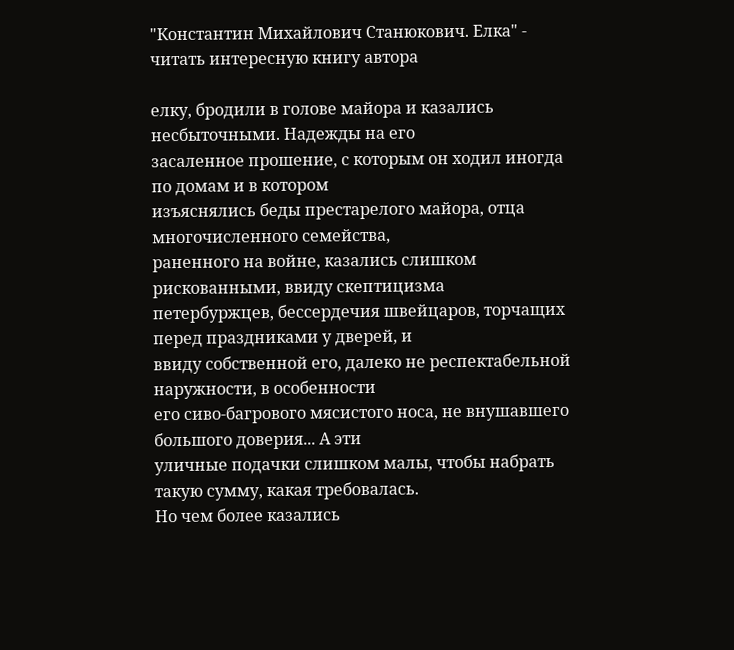"Константин Михайлович Станюкович. Елка" - читать интересную книгу автора

елку, бродили в голове майора и казались несбыточными. Надежды на его
засаленное прошение, с которым он ходил иногда по домам и в котором
изъяснялись беды престарелого майора, отца многочисленного семейства,
раненного на войне, казались слишком рискованными, ввиду скептицизма
петербуржцев, бессердечия швейцаров, торчащих перед праздниками у дверей, и
ввиду собственной его, далеко не респектабельной наружности, в особенности
его сиво-багрового мясистого носа, не внушавшего большого доверия... А эти
уличные подачки слишком малы, чтобы набрать такую сумму, какая требовалась.
Но чем более казались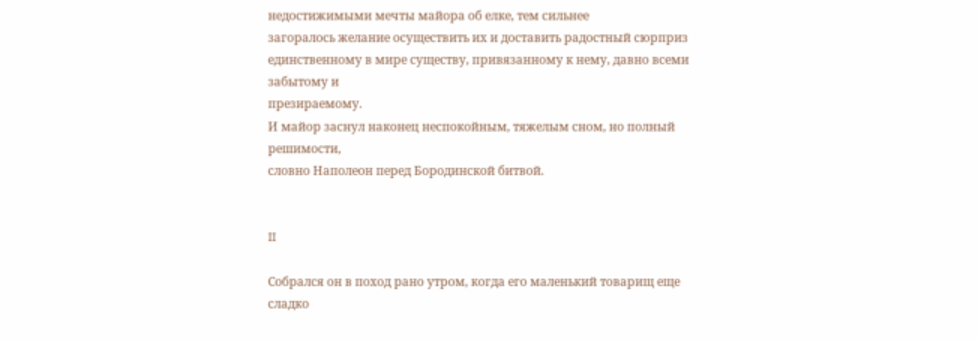недостижимыми мечты майора об елке, тем сильнее
загоралось желание осуществить их и доставить радостный сюрприз
единственному в мире существу, привязанному к нему, давно всеми забытому и
презираемому.
И майор заснул наконец неспокойным, тяжелым сном, но полный решимости,
словно Наполеон перед Бородинской битвой.


II

Собрался он в поход рано утром, когда его маленький товарищ еще сладко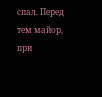спал. Перед тем майор, при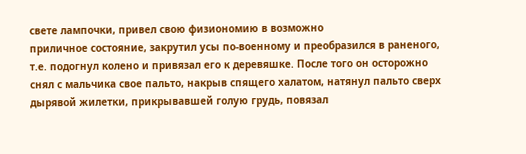свете лампочки, привел свою физиономию в возможно
приличное состояние, закрутил усы по-военному и преобразился в раненого,
т.е. подогнул колено и привязал его к деревяшке. После того он осторожно
снял с мальчика свое пальто, накрыв спящего халатом, натянул пальто сверх
дырявой жилетки, прикрывавшей голую грудь, повязал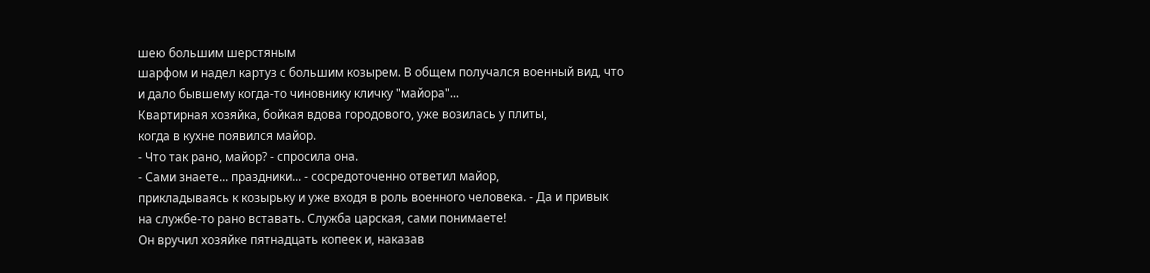шею большим шерстяным
шарфом и надел картуз с большим козырем. В общем получался военный вид, что
и дало бывшему когда-то чиновнику кличку "майора"...
Квартирная хозяйка, бойкая вдова городового, уже возилась у плиты,
когда в кухне появился майор.
- Что так рано, майор? - спросила она.
- Сами знаете... праздники... - сосредоточенно ответил майор,
прикладываясь к козырьку и уже входя в роль военного человека. - Да и привык
на службе-то рано вставать. Служба царская, сами понимаете!
Он вручил хозяйке пятнадцать копеек и, наказав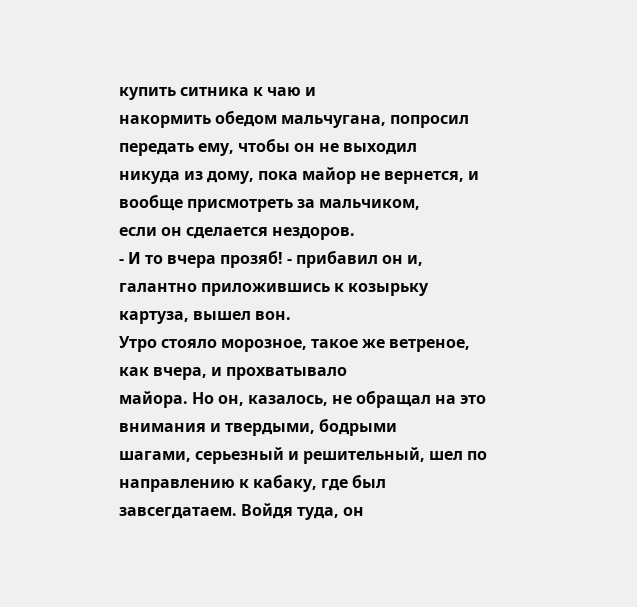купить ситника к чаю и
накормить обедом мальчугана, попросил передать ему, чтобы он не выходил
никуда из дому, пока майор не вернется, и вообще присмотреть за мальчиком,
если он сделается нездоров.
- И то вчера прозяб! - прибавил он и, галантно приложившись к козырьку
картуза, вышел вон.
Утро стояло морозное, такое же ветреное, как вчера, и прохватывало
майора. Но он, казалось, не обращал на это внимания и твердыми, бодрыми
шагами, серьезный и решительный, шел по направлению к кабаку, где был
завсегдатаем. Войдя туда, он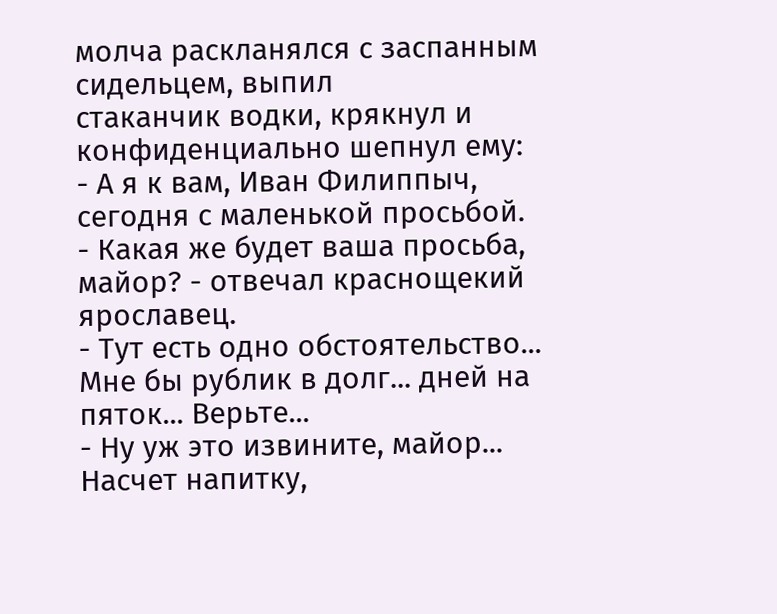молча раскланялся с заспанным сидельцем, выпил
стаканчик водки, крякнул и конфиденциально шепнул ему:
- А я к вам, Иван Филиппыч, сегодня с маленькой просьбой.
- Какая же будет ваша просьба, майор? - отвечал краснощекий ярославец.
- Тут есть одно обстоятельство... Мне бы рублик в долг... дней на
пяток... Верьте...
- Ну уж это извините, майор... Насчет напитку,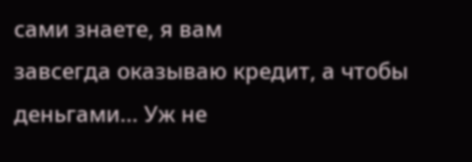сами знаете, я вам
завсегда оказываю кредит, а чтобы деньгами... Уж не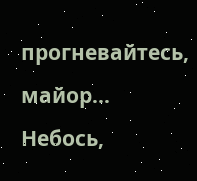прогневайтесь, майор...
Небось,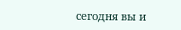сегодня вы и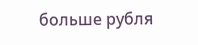больше рубля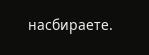насбираете.